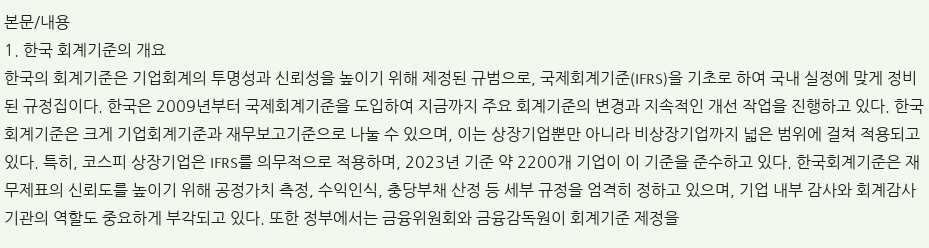본문/내용
1. 한국 회계기준의 개요
한국의 회계기준은 기업회계의 투명성과 신뢰성을 높이기 위해 제정된 규범으로, 국제회계기준(IFRS)을 기초로 하여 국내 실정에 맞게 정비된 규정집이다. 한국은 2009년부터 국제회계기준을 도입하여 지금까지 주요 회계기준의 변경과 지속적인 개선 작업을 진행하고 있다. 한국회계기준은 크게 기업회계기준과 재무보고기준으로 나눌 수 있으며, 이는 상장기업뿐만 아니라 비상장기업까지 넓은 범위에 걸쳐 적용되고 있다. 특히, 코스피 상장기업은 IFRS를 의무적으로 적용하며, 2023년 기준 약 2200개 기업이 이 기준을 준수하고 있다. 한국회계기준은 재무제표의 신뢰도를 높이기 위해 공정가치 측정, 수익인식, 충당부채 산정 등 세부 규정을 엄격히 정하고 있으며, 기업 내부 감사와 회계감사기관의 역할도 중요하게 부각되고 있다. 또한 정부에서는 금융위원회와 금융감독원이 회계기준 제정을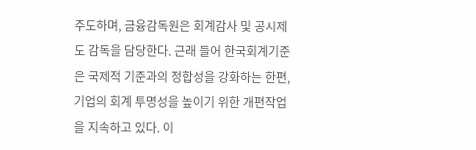주도하며, 금융감독원은 회계감사 및 공시제도 감독을 담당한다. 근래 들어 한국회계기준은 국제적 기준과의 정합성을 강화하는 한편, 기업의 회계 투명성을 높이기 위한 개편작업을 지속하고 있다. 이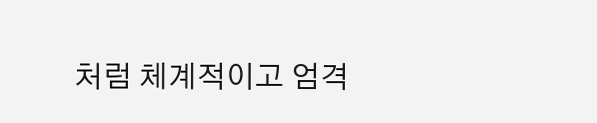처럼 체계적이고 엄격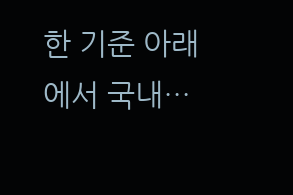한 기준 아래에서 국내…